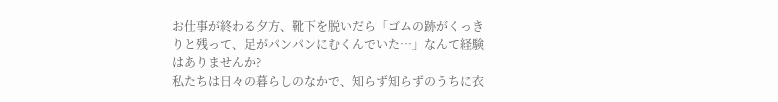お仕事が終わる夕方、靴下を脱いだら「ゴムの跡がくっきりと残って、足がパンパンにむくんでいた…」なんて経験はありませんか?
私たちは日々の暮らしのなかで、知らず知らずのうちに衣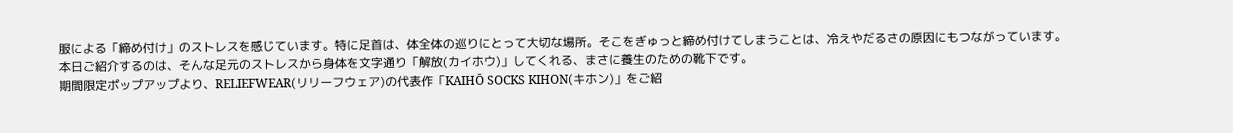服による「締め付け」のストレスを感じています。特に足首は、体全体の巡りにとって大切な場所。そこをぎゅっと締め付けてしまうことは、冷えやだるさの原因にもつながっています。
本日ご紹介するのは、そんな足元のストレスから身体を文字通り「解放(カイホウ)」してくれる、まさに養生のための靴下です。
期間限定ポップアップより、RELIEFWEAR(リリーフウェア)の代表作「KAIHŌ SOCKS KIHON(キホン)」をご紹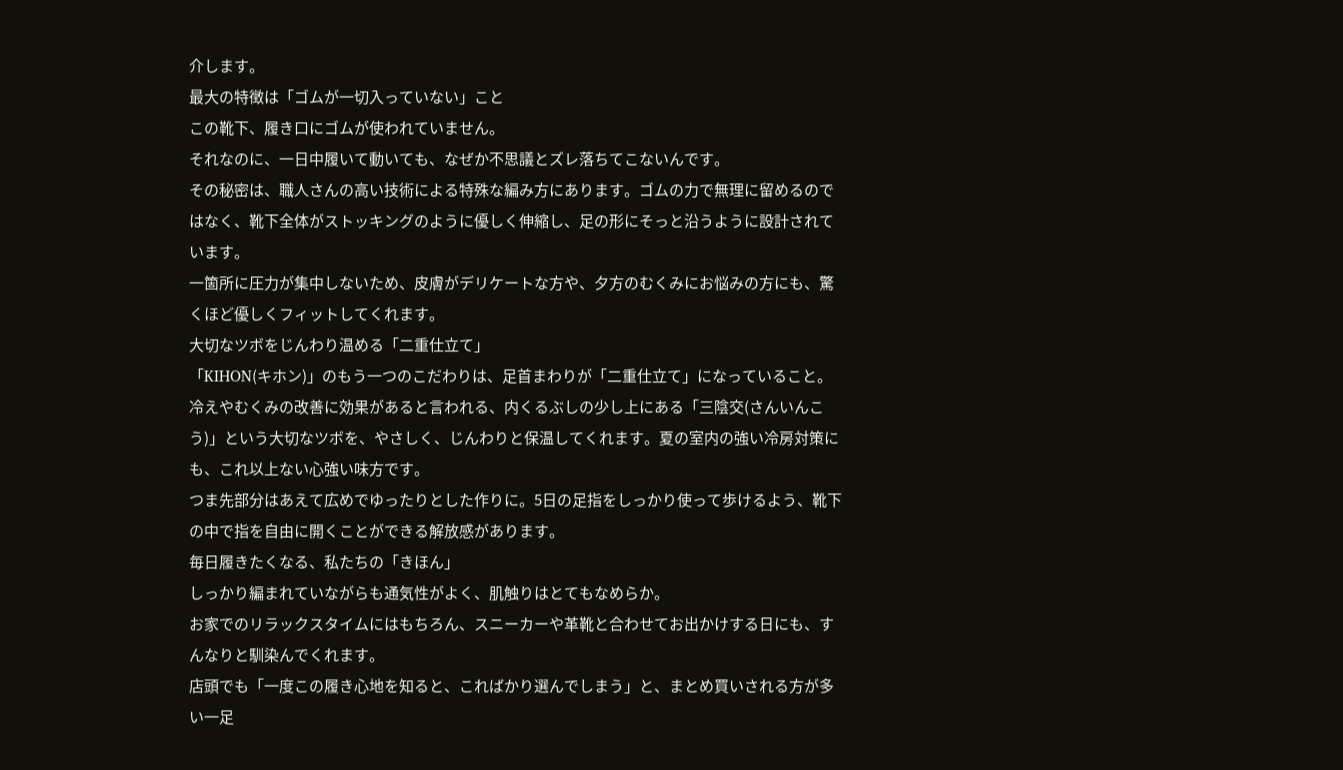介します。
最大の特徴は「ゴムが一切入っていない」こと
この靴下、履き口にゴムが使われていません。
それなのに、一日中履いて動いても、なぜか不思議とズレ落ちてこないんです。
その秘密は、職人さんの高い技術による特殊な編み方にあります。ゴムの力で無理に留めるのではなく、靴下全体がストッキングのように優しく伸縮し、足の形にそっと沿うように設計されています。
一箇所に圧力が集中しないため、皮膚がデリケートな方や、夕方のむくみにお悩みの方にも、驚くほど優しくフィットしてくれます。
大切なツボをじんわり温める「二重仕立て」
「KIHON(キホン)」のもう一つのこだわりは、足首まわりが「二重仕立て」になっていること。
冷えやむくみの改善に効果があると言われる、内くるぶしの少し上にある「三陰交(さんいんこう)」という大切なツボを、やさしく、じんわりと保温してくれます。夏の室内の強い冷房対策にも、これ以上ない心強い味方です。
つま先部分はあえて広めでゆったりとした作りに。5日の足指をしっかり使って歩けるよう、靴下の中で指を自由に開くことができる解放感があります。
毎日履きたくなる、私たちの「きほん」
しっかり編まれていながらも通気性がよく、肌触りはとてもなめらか。
お家でのリラックスタイムにはもちろん、スニーカーや革靴と合わせてお出かけする日にも、すんなりと馴染んでくれます。
店頭でも「一度この履き心地を知ると、こればかり選んでしまう」と、まとめ買いされる方が多い一足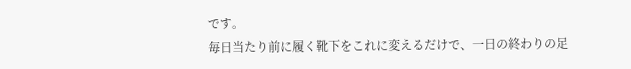です。
毎日当たり前に履く靴下をこれに変えるだけで、一日の終わりの足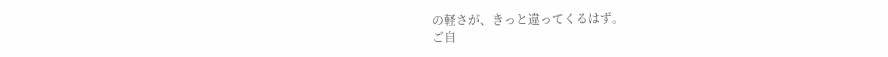の軽さが、きっと違ってくるはず。
ご自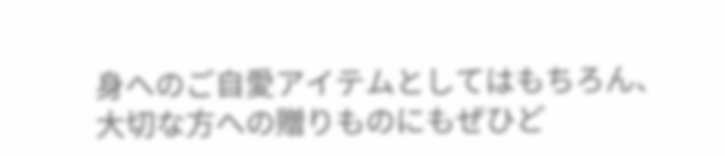身へのご自愛アイテムとしてはもちろん、大切な方への贈りものにもぜひど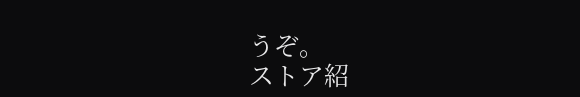うぞ。
ストア紹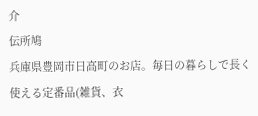介
伝所鳩
兵庫県豊岡市日高町のお店。毎日の暮らしで長く使える定番品(雑貨、衣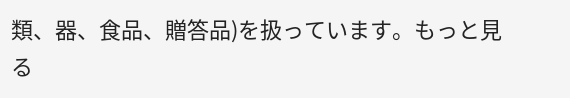類、器、食品、贈答品)を扱っています。もっと見る